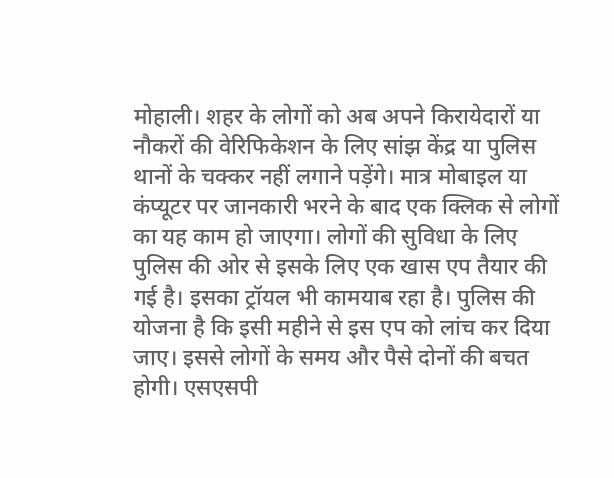मोहाली। शहर के लोगों को अब अपने किरायेदारों या नौकरों की वेरिफिकेशन के लिए सांझ केंद्र या पुलिस थानों के चक्कर नहीं लगाने पड़ेंगे। मात्र मोबाइल या कंप्यूटर पर जानकारी भरने के बाद एक क्लिक से लोगों का यह काम हो जाएगा। लोगों की सुविधा के लिए पुलिस की ओर से इसके लिए एक खास एप तैयार की गई है। इसका ट्रॉयल भी कामयाब रहा है। पुलिस की योजना है कि इसी महीने से इस एप को लांच कर दिया जाए। इससे लोगों के समय और पैसे दोनों की बचत होगी। एसएसपी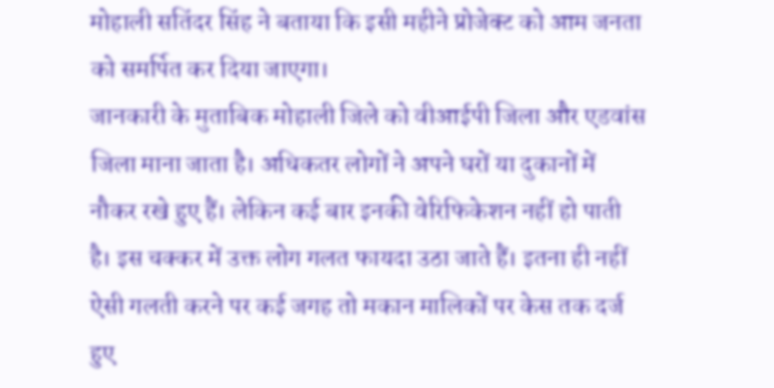मोहाली सतिंदर सिंह ने बताया कि इसी महीने प्रोजेक्ट को आम जनता को समर्पित कर दिया जाएगा।
जानकारी के मुताबिक मोहाली जिले को वीआईपी जिला और एडवांस जिला माना जाता है। अधिकतर लोगों ने अपने घरों या दुकानों में नौकर रखे हुए हैं। लेकिन कई बार इनकी वेरिफिकेशन नहीं हो पाती है। इस चक्कर में उक्त लोग गलत फायदा उठा जाते हैं। इतना ही नहीं ऐसी गलती करने पर कई जगह तो मकान मालिकों पर केस तक दर्ज हुए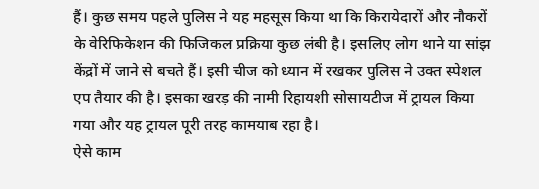हैं। कुछ समय पहले पुलिस ने यह महसूस किया था कि किरायेदारों और नौकरों के वेरिफिकेशन की फिजिकल प्रक्रिया कुछ लंबी है। इसलिए लोग थाने या सांझ केंद्रों में जाने से बचते हैं। इसी चीज को ध्यान में रखकर पुलिस ने उक्त स्पेशल एप तैयार की है। इसका खरड़ की नामी रिहायशी सोसायटीज में ट्रायल किया गया और यह ट्रायल पूरी तरह कामयाब रहा है।
ऐसे काम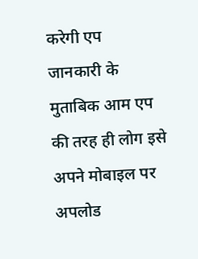करेगी एप
जानकारी के मुताबिक आम एप की तरह ही लोग इसे अपने मोबाइल पर अपलोड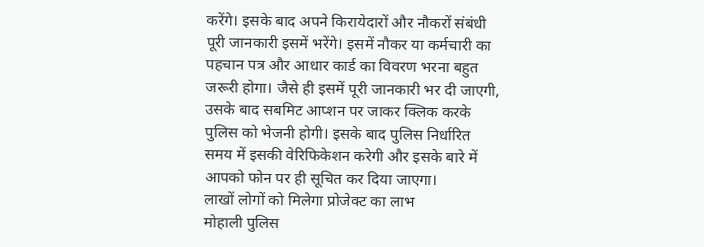करेंगे। इसके बाद अपने किरायेदारों और नौकरों संबंधी पूरी जानकारी इसमें भरेंगे। इसमें नौकर या कर्मचारी का पहचान पत्र और आधार कार्ड का विवरण भरना बहुत जरूरी होगा। जैसे ही इसमें पूरी जानकारी भर दी जाएगी, उसके बाद सबमिट आप्शन पर जाकर क्लिक करके पुलिस को भेजनी होगी। इसके बाद पुलिस निर्धारित समय में इसकी वेरिफिकेशन करेगी और इसके बारे में आपको फोन पर ही सूचित कर दिया जाएगा।
लाखों लोगों को मिलेगा प्रोजेक्ट का लाभ
मोहाली पुलिस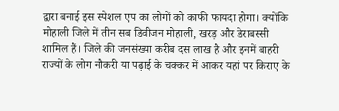द्वारा बनाई इस स्पेशल एप का लोगों को काफी फायदा होगा। क्योंकि मोहाली जिले में तीन सब डिवीजन मोहाली, खरड़ और डेराबस्सी शामिल हैं। जिले की जनसंख्या करीब दस लाख है और इनमें बाहरी राज्यों के लोग नौकरी या पढ़ाई के चक्कर में आकर यहां पर किराए के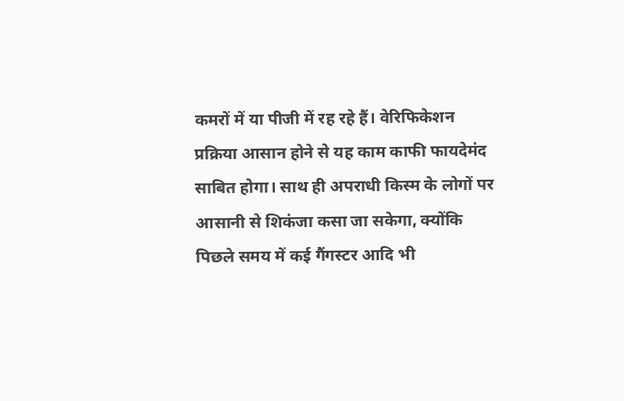कमरों में या पीजी में रह रहे हैं। वेरिफिकेशन प्रक्रिया आसान होने से यह काम काफी फायदेमंद साबित होगा। साथ ही अपराधी किस्म के लोगों पर आसानी से शिकंजा कसा जा सकेगा, क्योंकि पिछले समय में कई गैंगस्टर आदि भी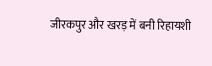जीरकपुर और खरड़ में बनी रिहायशी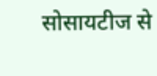सोसायटीज से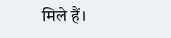मिले हैं।